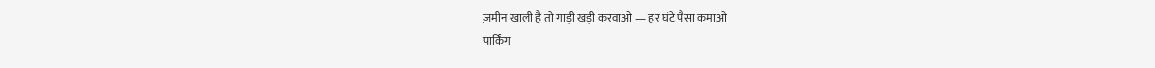ज़मीन खाली है तो गाड़ी खड़ी करवाओ — हर घंटे पैसा कमाओ
पार्किंग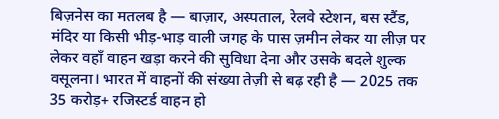बिज़नेस का मतलब है — बाज़ार, अस्पताल, रेलवे स्टेशन, बस स्टैंड, मंदिर या किसी भीड़-भाड़ वाली जगह के पास ज़मीन लेकर या लीज़ पर लेकर वहाँ वाहन खड़ा करने की सुविधा देना और उसके बदले शुल्क वसूलना। भारत में वाहनों की संख्या तेज़ी से बढ़ रही है — 2025 तक 35 करोड़+ रजिस्टर्ड वाहन हो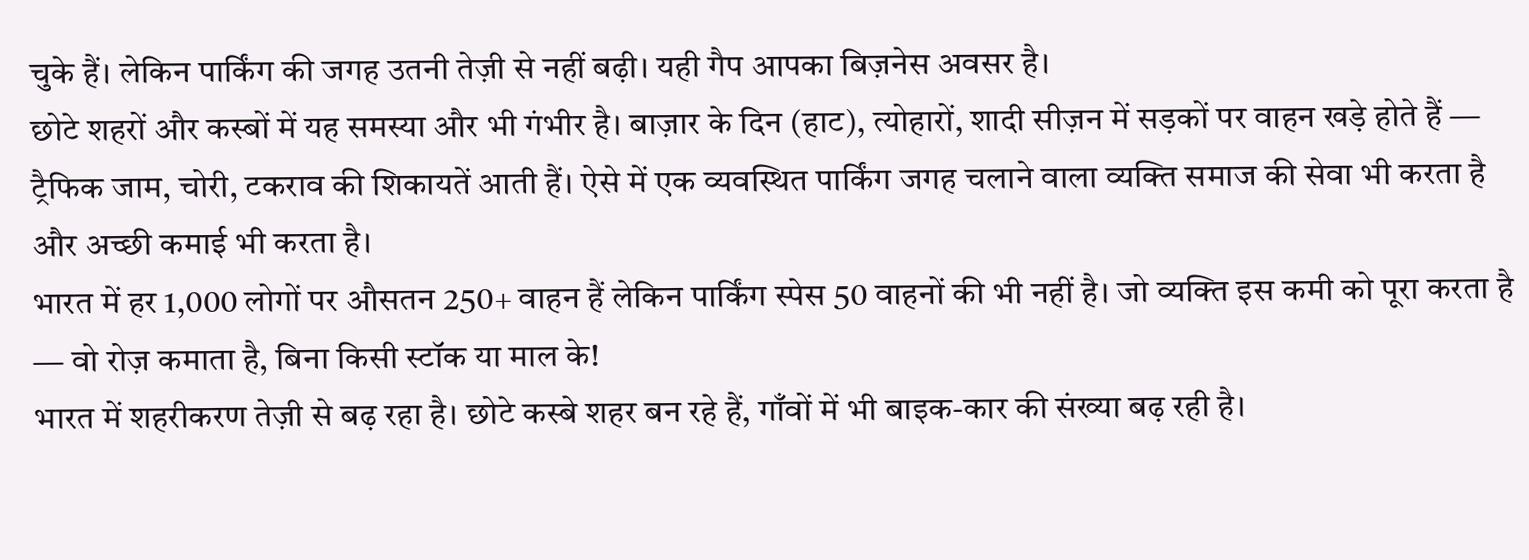चुके हैं। लेकिन पार्किंग की जगह उतनी तेज़ी से नहीं बढ़ी। यही गैप आपका बिज़नेस अवसर है।
छोटे शहरों और कस्बों में यह समस्या और भी गंभीर है। बाज़ार के दिन (हाट), त्योहारों, शादी सीज़न में सड़कों पर वाहन खड़े होते हैं — ट्रैफिक जाम, चोरी, टकराव की शिकायतें आती हैं। ऐसे में एक व्यवस्थित पार्किंग जगह चलाने वाला व्यक्ति समाज की सेवा भी करता है और अच्छी कमाई भी करता है।
भारत में हर 1,000 लोगों पर औसतन 250+ वाहन हैं लेकिन पार्किंग स्पेस 50 वाहनों की भी नहीं है। जो व्यक्ति इस कमी को पूरा करता है — वो रोज़ कमाता है, बिना किसी स्टॉक या माल के!
भारत में शहरीकरण तेज़ी से बढ़ रहा है। छोटे कस्बे शहर बन रहे हैं, गाँवों में भी बाइक-कार की संख्या बढ़ रही है।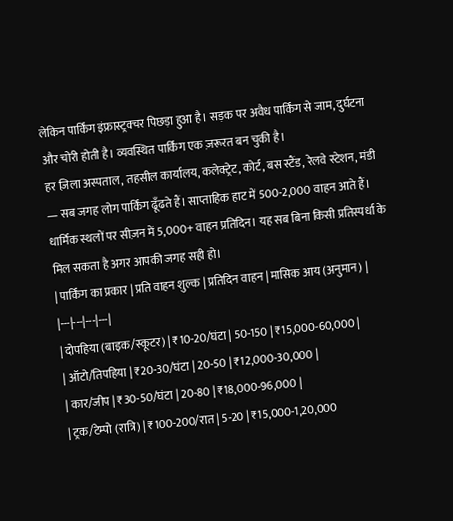लेकिन पार्किंग इंफ्रास्ट्रक्चर पिछड़ा हुआ है। सड़क पर अवैध पार्किंग से जाम, दुर्घटना और चोरी होती है। व्यवस्थित पार्किंग एक ज़रूरत बन चुकी है।
हर ज़िला अस्पताल, तहसील कार्यालय, कलेक्ट्रेट, कोर्ट, बस स्टैंड, रेलवे स्टेशन, मंडी — सब जगह लोग पार्किंग ढूँढते हैं। साप्ताहिक हाट में 500-2,000 वाहन आते हैं। धार्मिक स्थलों पर सीज़न में 5,000+ वाहन प्रतिदिन। यह सब बिना किसी प्रतिस्पर्धा के मिल सकता है अगर आपकी जगह सही हो।
| पार्किंग का प्रकार | प्रति वाहन शुल्क | प्रतिदिन वाहन | मासिक आय (अनुमान) |
|---|---|---|---|
| दोपहिया (बाइक/स्कूटर) | ₹10-20/घंटा | 50-150 | ₹15,000-60,000 |
| ऑटो/तिपहिया | ₹20-30/घंटा | 20-50 | ₹12,000-30,000 |
| कार/जीप | ₹30-50/घंटा | 20-80 | ₹18,000-96,000 |
| ट्रक/टेम्पो (रात्रि) | ₹100-200/रात | 5-20 | ₹15,000-1,20,000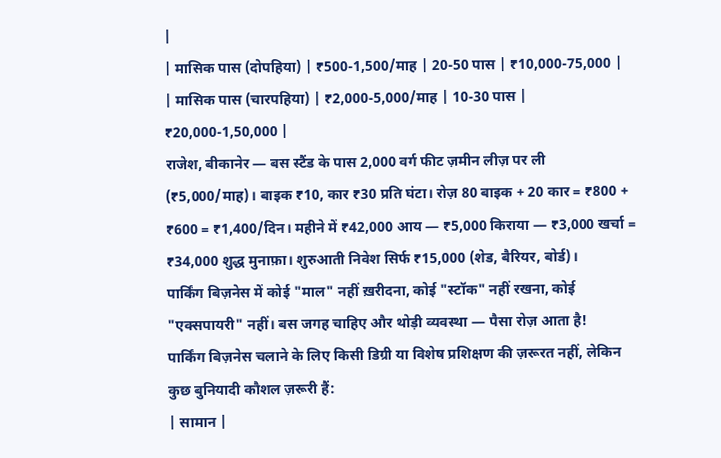|
| मासिक पास (दोपहिया) | ₹500-1,500/माह | 20-50 पास | ₹10,000-75,000 |
| मासिक पास (चारपहिया) | ₹2,000-5,000/माह | 10-30 पास | ₹20,000-1,50,000 |
राजेश, बीकानेर — बस स्टैंड के पास 2,000 वर्ग फीट ज़मीन लीज़ पर ली (₹5,000/माह)। बाइक ₹10, कार ₹30 प्रति घंटा। रोज़ 80 बाइक + 20 कार = ₹800 + ₹600 = ₹1,400/दिन। महीने में ₹42,000 आय — ₹5,000 किराया — ₹3,000 खर्चा = ₹34,000 शुद्ध मुनाफ़ा। शुरुआती निवेश सिर्फ ₹15,000 (शेड, बैरियर, बोर्ड)।
पार्किंग बिज़नेस में कोई "माल" नहीं ख़रीदना, कोई "स्टॉक" नहीं रखना, कोई "एक्सपायरी" नहीं। बस जगह चाहिए और थोड़ी व्यवस्था — पैसा रोज़ आता है!
पार्किंग बिज़नेस चलाने के लिए किसी डिग्री या विशेष प्रशिक्षण की ज़रूरत नहीं, लेकिन कुछ बुनियादी कौशल ज़रूरी हैं:
| सामान |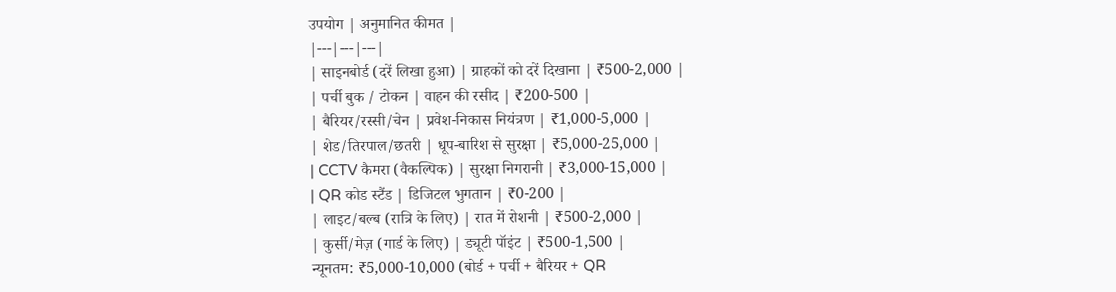उपयोग | अनुमानित कीमत |
|---|---|---|
| साइनबोर्ड (दरें लिखा हुआ) | ग्राहकों को दरें दिखाना | ₹500-2,000 |
| पर्ची बुक / टोकन | वाहन की रसीद | ₹200-500 |
| बैरियर/रस्सी/चेन | प्रवेश-निकास नियंत्रण | ₹1,000-5,000 |
| शेड/तिरपाल/छतरी | धूप-बारिश से सुरक्षा | ₹5,000-25,000 |
| CCTV कैमरा (वैकल्पिक) | सुरक्षा निगरानी | ₹3,000-15,000 |
| QR कोड स्टैंड | डिजिटल भुगतान | ₹0-200 |
| लाइट/बल्ब (रात्रि के लिए) | रात में रोशनी | ₹500-2,000 |
| कुर्सी/मेज़ (गार्ड के लिए) | ड्यूटी पॉइंट | ₹500-1,500 |
न्यूनतम: ₹5,000-10,000 (बोर्ड + पर्ची + बैरियर + QR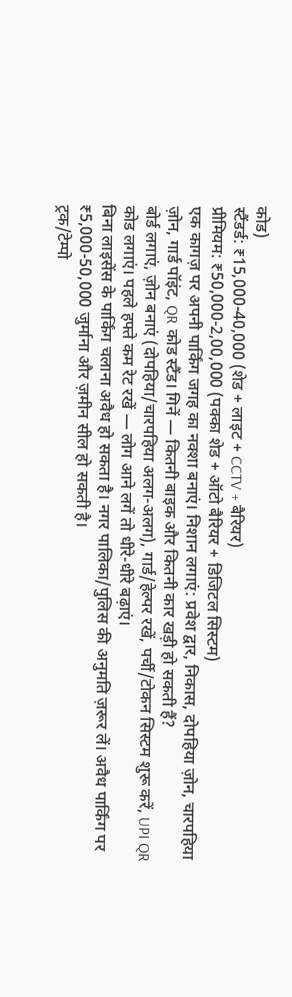कोड)
स्टैंडर्ड: ₹15,000-40,000 (शेड + लाइट + CCTV + बैरियर)
प्रीमियम: ₹50,000-2,00,000 (पक्का शेड + ऑटो बैरियर + डिजिटल सिस्टम)
एक कागज़ पर अपनी पार्किंग जगह का नक्शा बनाएं। निशान लगाएं: प्रवेश द्वार, निकास, दोपहिया ज़ोन, चारपहिया ज़ोन, गार्ड पॉइंट, QR कोड स्टैंड। गिनें — कितनी बाइक और कितनी कार खड़ी हो सकती हैं?
बोर्ड लगाएं, ज़ोन बनाएं (दोपहिया/चारपहिया अलग-अलग), गार्ड/हेल्पर रखें, पर्ची/टोकन सिस्टम शुरू करें, UPI QR कोड लगाएं। पहले हफ्ते कम रेट रखें — लोग आने लगें तो धीरे-धीरे बढ़ाएं।
बिना लाइसेंस के पार्किंग चलाना अवैध हो सकता है। नगर पालिका/पुलिस की अनुमति ज़रूर लें। अवैध पार्किंग पर ₹5,000-50,000 जुर्माना और ज़मीन सील हो सकती है।
ट्रक/टेम्पो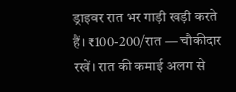ड्राइवर रात भर गाड़ी खड़ी करते हैं। ₹100-200/रात — चौकीदार रखें। रात की कमाई अलग से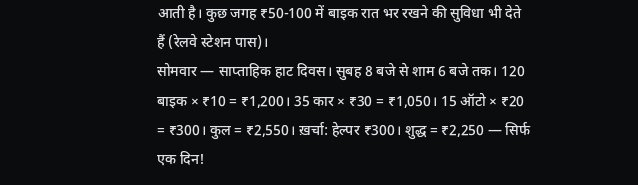आती है। कुछ जगह ₹50-100 में बाइक रात भर रखने की सुविधा भी देते हैं (रेलवे स्टेशन पास)।
सोमवार — साप्ताहिक हाट दिवस। सुबह 8 बजे से शाम 6 बजे तक। 120 बाइक × ₹10 = ₹1,200। 35 कार × ₹30 = ₹1,050। 15 ऑटो × ₹20 = ₹300। कुल = ₹2,550। ख़र्चा: हेल्पर ₹300। शुद्ध = ₹2,250 — सिर्फ एक दिन!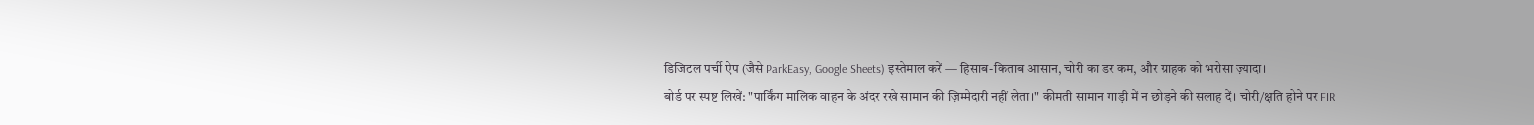डिजिटल पर्ची ऐप (जैसे ParkEasy, Google Sheets) इस्तेमाल करें — हिसाब-किताब आसान, चोरी का डर कम, और ग्राहक को भरोसा ज़्यादा।
बोर्ड पर स्पष्ट लिखें: "पार्किंग मालिक वाहन के अंदर रखे सामान की ज़िम्मेदारी नहीं लेता।" कीमती सामान गाड़ी में न छोड़ने की सलाह दें। चोरी/क्षति होने पर FIR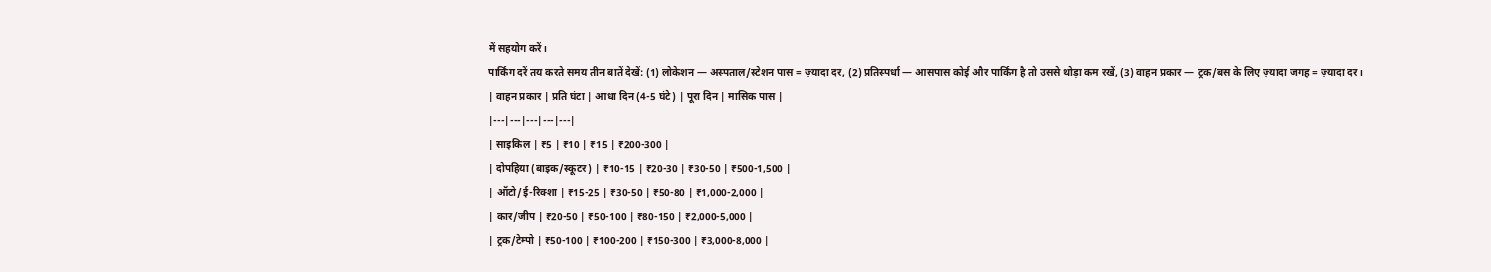में सहयोग करें।
पार्किंग दरें तय करते समय तीन बातें देखें: (1) लोकेशन — अस्पताल/स्टेशन पास = ज़्यादा दर, (2) प्रतिस्पर्धा — आसपास कोई और पार्किंग है तो उससे थोड़ा कम रखें, (3) वाहन प्रकार — ट्रक/बस के लिए ज़्यादा जगह = ज़्यादा दर।
| वाहन प्रकार | प्रति घंटा | आधा दिन (4-5 घंटे) | पूरा दिन | मासिक पास |
|---|---|---|---|---|
| साइकिल | ₹5 | ₹10 | ₹15 | ₹200-300 |
| दोपहिया (बाइक/स्कूटर) | ₹10-15 | ₹20-30 | ₹30-50 | ₹500-1,500 |
| ऑटो/ई-रिक्शा | ₹15-25 | ₹30-50 | ₹50-80 | ₹1,000-2,000 |
| कार/जीप | ₹20-50 | ₹50-100 | ₹80-150 | ₹2,000-5,000 |
| ट्रक/टेम्पो | ₹50-100 | ₹100-200 | ₹150-300 | ₹3,000-8,000 |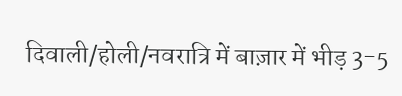दिवाली/होली/नवरात्रि में बाज़ार में भीड़ 3-5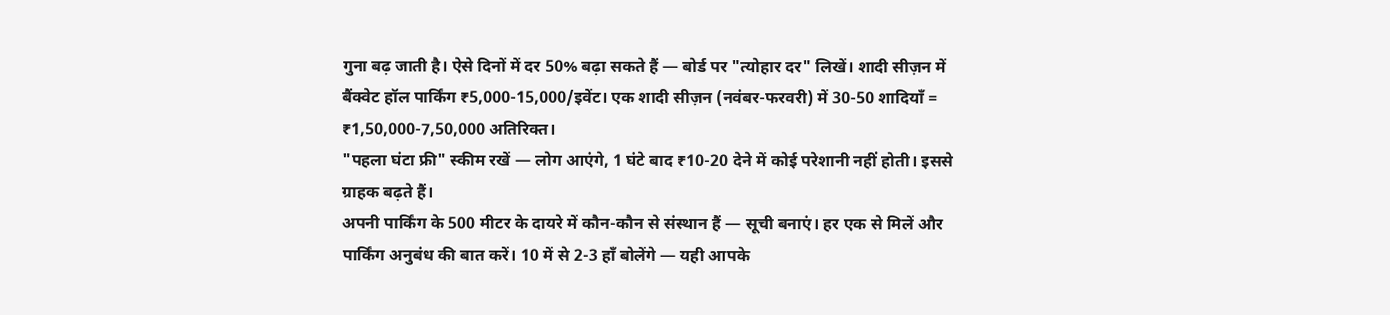गुना बढ़ जाती है। ऐसे दिनों में दर 50% बढ़ा सकते हैं — बोर्ड पर "त्योहार दर" लिखें। शादी सीज़न में बैंक्वेट हॉल पार्किंग ₹5,000-15,000/इवेंट। एक शादी सीज़न (नवंबर-फरवरी) में 30-50 शादियाँ = ₹1,50,000-7,50,000 अतिरिक्त।
"पहला घंटा फ्री" स्कीम रखें — लोग आएंगे, 1 घंटे बाद ₹10-20 देने में कोई परेशानी नहीं होती। इससे ग्राहक बढ़ते हैं।
अपनी पार्किंग के 500 मीटर के दायरे में कौन-कौन से संस्थान हैं — सूची बनाएं। हर एक से मिलें और पार्किंग अनुबंध की बात करें। 10 में से 2-3 हाँ बोलेंगे — यही आपके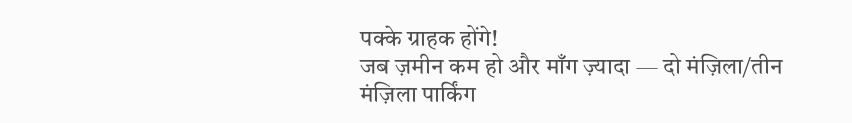पक्के ग्राहक होंगे!
जब ज़मीन कम हो और माँग ज़्यादा — दो मंज़िला/तीन मंज़िला पार्किंग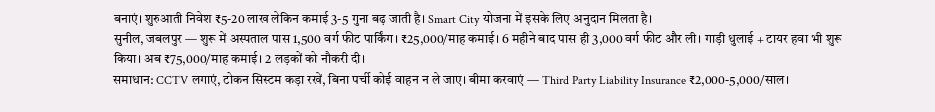बनाएं। शुरुआती निवेश ₹5-20 लाख लेकिन कमाई 3-5 गुना बढ़ जाती है। Smart City योजना में इसके लिए अनुदान मिलता है।
सुनील, जबलपुर — शुरू में अस्पताल पास 1,500 वर्ग फीट पार्किंग। ₹25,000/माह कमाई। 6 महीने बाद पास ही 3,000 वर्ग फीट और ली। गाड़ी धुलाई + टायर हवा भी शुरू किया। अब ₹75,000/माह कमाई। 2 लड़कों को नौकरी दी।
समाधान: CCTV लगाएं, टोकन सिस्टम कड़ा रखें, बिना पर्ची कोई वाहन न ले जाए। बीमा करवाएं — Third Party Liability Insurance ₹2,000-5,000/साल।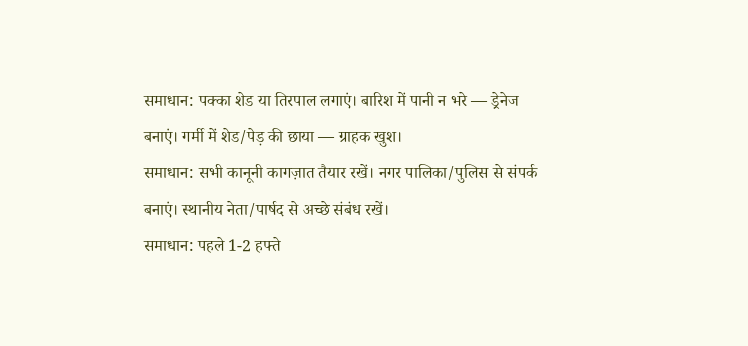समाधान: पक्का शेड या तिरपाल लगाएं। बारिश में पानी न भरे — ड्रेनेज बनाएं। गर्मी में शेड/पेड़ की छाया — ग्राहक खुश।
समाधान: सभी कानूनी कागज़ात तैयार रखें। नगर पालिका/पुलिस से संपर्क बनाएं। स्थानीय नेता/पार्षद से अच्छे संबंध रखें।
समाधान: पहले 1-2 हफ्ते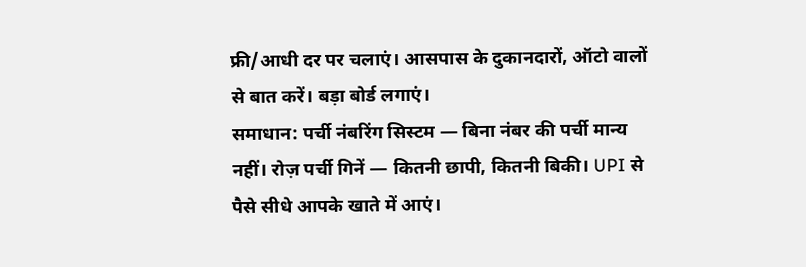फ्री/आधी दर पर चलाएं। आसपास के दुकानदारों, ऑटो वालों से बात करें। बड़ा बोर्ड लगाएं।
समाधान: पर्ची नंबरिंग सिस्टम — बिना नंबर की पर्ची मान्य नहीं। रोज़ पर्ची गिनें — कितनी छापी, कितनी बिकी। UPI से पैसे सीधे आपके खाते में आएं।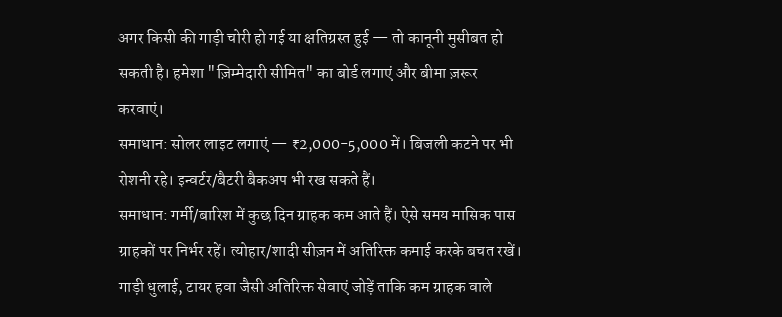अगर किसी की गाड़ी चोरी हो गई या क्षतिग्रस्त हुई — तो कानूनी मुसीबत हो सकती है। हमेशा "ज़िम्मेदारी सीमित" का बोर्ड लगाएं और बीमा ज़रूर करवाएं।
समाधान: सोलर लाइट लगाएं — ₹2,000-5,000 में। बिजली कटने पर भी रोशनी रहे। इन्वर्टर/बैटरी बैकअप भी रख सकते हैं।
समाधान: गर्मी/बारिश में कुछ दिन ग्राहक कम आते हैं। ऐसे समय मासिक पास ग्राहकों पर निर्भर रहें। त्योहार/शादी सीज़न में अतिरिक्त कमाई करके बचत रखें। गाड़ी धुलाई, टायर हवा जैसी अतिरिक्त सेवाएं जोड़ें ताकि कम ग्राहक वाले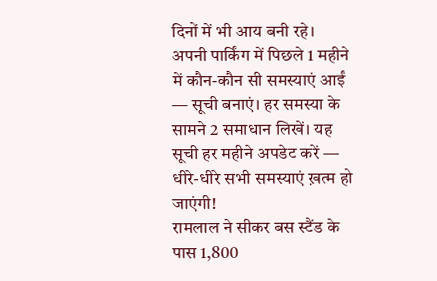दिनों में भी आय बनी रहे।
अपनी पार्किंग में पिछले 1 महीने में कौन-कौन सी समस्याएं आईं — सूची बनाएं। हर समस्या के सामने 2 समाधान लिखें। यह सूची हर महीने अपडेट करें — धीरे-धीरे सभी समस्याएं ख़त्म हो जाएंगी!
रामलाल ने सीकर बस स्टैंड के पास 1,800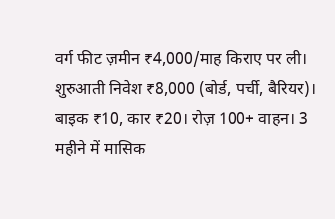वर्ग फीट ज़मीन ₹4,000/माह किराए पर ली। शुरुआती निवेश ₹8,000 (बोर्ड, पर्ची, बैरियर)। बाइक ₹10, कार ₹20। रोज़ 100+ वाहन। 3 महीने में मासिक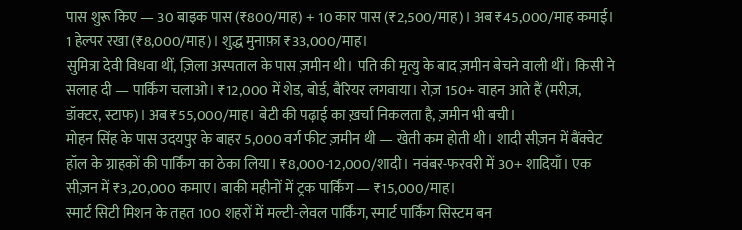पास शुरू किए — 30 बाइक पास (₹800/माह) + 10 कार पास (₹2,500/माह)। अब ₹45,000/माह कमाई। 1 हेल्पर रखा (₹8,000/माह)। शुद्ध मुनाफ़ा ₹33,000/माह।
सुमित्रा देवी विधवा थीं, ज़िला अस्पताल के पास ज़मीन थी। पति की मृत्यु के बाद ज़मीन बेचने वाली थीं। किसी ने सलाह दी — पार्किंग चलाओ। ₹12,000 में शेड, बोर्ड, बैरियर लगवाया। रोज़ 150+ वाहन आते हैं (मरीज़, डॉक्टर, स्टाफ)। अब ₹55,000/माह। बेटी की पढ़ाई का ख़र्चा निकलता है, ज़मीन भी बची।
मोहन सिंह के पास उदयपुर के बाहर 5,000 वर्ग फीट ज़मीन थी — खेती कम होती थी। शादी सीज़न में बैंक्वेट हॉल के ग्राहकों की पार्किंग का ठेका लिया। ₹8,000-12,000/शादी। नवंबर-फरवरी में 30+ शादियाँ। एक सीज़न में ₹3,20,000 कमाए। बाकी महीनों में ट्रक पार्किंग — ₹15,000/माह।
स्मार्ट सिटी मिशन के तहत 100 शहरों में मल्टी-लेवल पार्किंग, स्मार्ट पार्किंग सिस्टम बन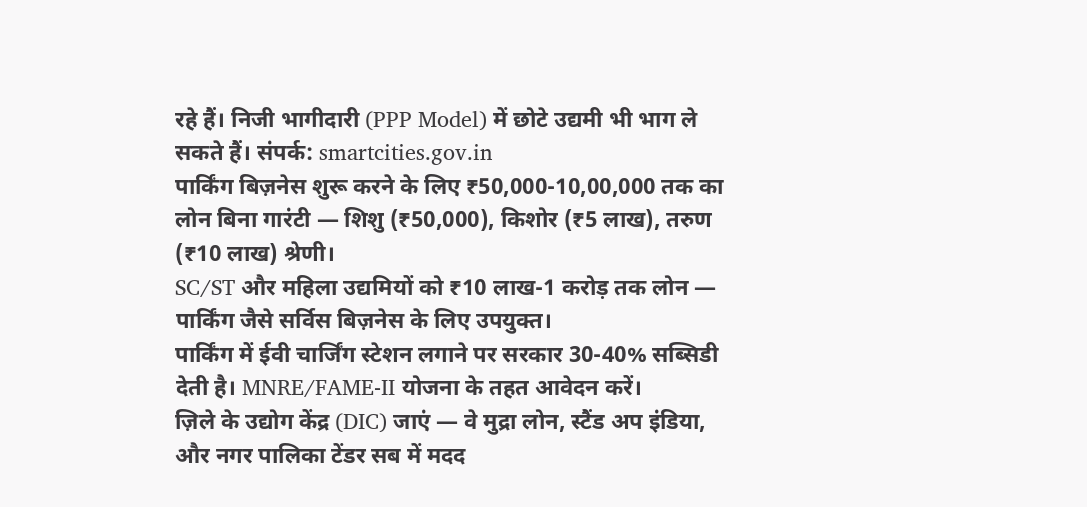रहे हैं। निजी भागीदारी (PPP Model) में छोटे उद्यमी भी भाग ले सकते हैं। संपर्क: smartcities.gov.in
पार्किंग बिज़नेस शुरू करने के लिए ₹50,000-10,00,000 तक का लोन बिना गारंटी — शिशु (₹50,000), किशोर (₹5 लाख), तरुण (₹10 लाख) श्रेणी।
SC/ST और महिला उद्यमियों को ₹10 लाख-1 करोड़ तक लोन — पार्किंग जैसे सर्विस बिज़नेस के लिए उपयुक्त।
पार्किंग में ईवी चार्जिंग स्टेशन लगाने पर सरकार 30-40% सब्सिडी देती है। MNRE/FAME-II योजना के तहत आवेदन करें।
ज़िले के उद्योग केंद्र (DIC) जाएं — वे मुद्रा लोन, स्टैंड अप इंडिया, और नगर पालिका टेंडर सब में मदद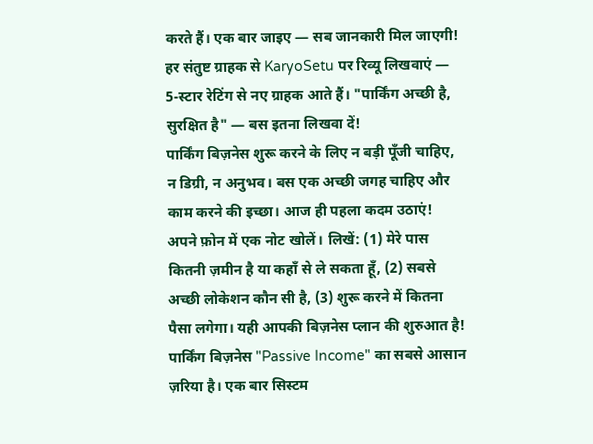करते हैं। एक बार जाइए — सब जानकारी मिल जाएगी!
हर संतुष्ट ग्राहक से KaryoSetu पर रिव्यू लिखवाएं — 5-स्टार रेटिंग से नए ग्राहक आते हैं। "पार्किंग अच्छी है, सुरक्षित है" — बस इतना लिखवा दें!
पार्किंग बिज़नेस शुरू करने के लिए न बड़ी पूँजी चाहिए, न डिग्री, न अनुभव। बस एक अच्छी जगह चाहिए और काम करने की इच्छा। आज ही पहला कदम उठाएं!
अपने फ़ोन में एक नोट खोलें। लिखें: (1) मेरे पास कितनी ज़मीन है या कहाँ से ले सकता हूँ, (2) सबसे अच्छी लोकेशन कौन सी है, (3) शुरू करने में कितना पैसा लगेगा। यही आपकी बिज़नेस प्लान की शुरुआत है!
पार्किंग बिज़नेस "Passive Income" का सबसे आसान ज़रिया है। एक बार सिस्टम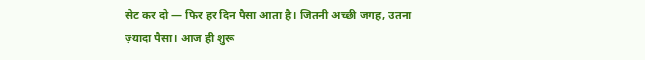सेट कर दो — फिर हर दिन पैसा आता है। जितनी अच्छी जगह, उतना ज़्यादा पैसा। आज ही शुरू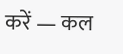करें — कल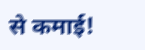से कमाई!